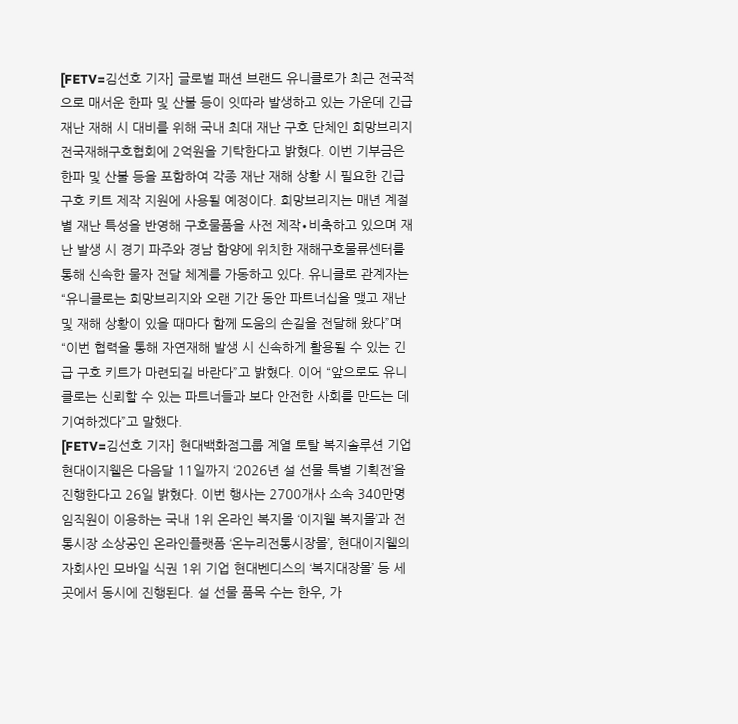[FETV=김선호 기자] 글로벌 패션 브랜드 유니클로가 최근 전국적으로 매서운 한파 및 산불 등이 잇따라 발생하고 있는 가운데 긴급 재난 재해 시 대비를 위해 국내 최대 재난 구호 단체인 희망브리지 전국재해구호협회에 2억원을 기탁한다고 밝혔다. 이번 기부금은 한파 및 산불 등을 포함하여 각종 재난 재해 상황 시 필요한 긴급 구호 키트 제작 지원에 사용될 예정이다. 희망브리지는 매년 계절별 재난 특성을 반영해 구호물품을 사전 제작∙비축하고 있으며 재난 발생 시 경기 파주와 경남 함양에 위치한 재해구호물류센터를 통해 신속한 물자 전달 체계를 가동하고 있다. 유니클로 관계자는 “유니클로는 희망브리지와 오랜 기간 동안 파트너십을 맺고 재난 및 재해 상황이 있을 때마다 함께 도움의 손길을 전달해 왔다”며 “이번 협력을 통해 자연재해 발생 시 신속하게 활용될 수 있는 긴급 구호 키트가 마련되길 바란다”고 밝혔다. 이어 “앞으로도 유니클로는 신뢰할 수 있는 파트너들과 보다 안전한 사회를 만드는 데 기여하겠다”고 말했다.
[FETV=김선호 기자] 현대백화점그룹 계열 토탈 복지솔루션 기업 현대이지웰은 다음달 11일까지 ‘2026년 설 선물 특별 기획전’을 진행한다고 26일 밝혔다. 이번 행사는 2700개사 소속 340만명 임직원이 이용하는 국내 1위 온라인 복지몰 ‘이지웰 복지몰’과 전통시장 소상공인 온라인플랫폼 ‘온누리전통시장몰’, 현대이지웰의 자회사인 모바일 식권 1위 기업 현대벤디스의 ‘복지대장몰’ 등 세 곳에서 동시에 진행된다. 설 선물 품목 수는 한우, 가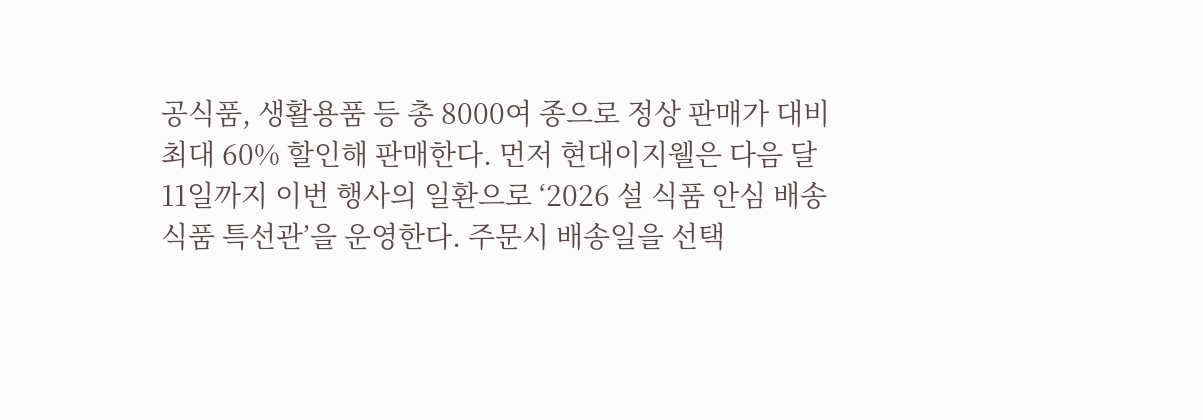공식품, 생활용품 등 총 8000여 종으로 정상 판매가 대비 최대 60% 할인해 판매한다. 먼저 현대이지웰은 다음 달 11일까지 이번 행사의 일환으로 ‘2026 설 식품 안심 배송 식품 특선관’을 운영한다. 주문시 배송일을 선택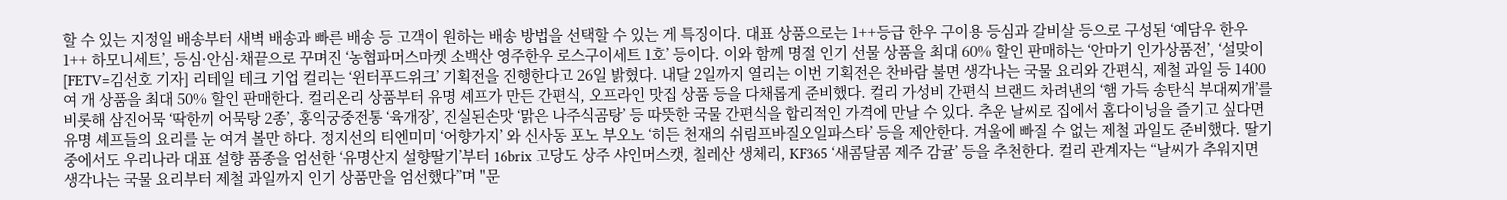할 수 있는 지정일 배송부터 새벽 배송과 빠른 배송 등 고객이 원하는 배송 방법을 선택할 수 있는 게 특징이다. 대표 상품으로는 1++등급 한우 구이용 등심과 갈비살 등으로 구성된 ‘예담우 한우 1++ 하모니세트’, 등심·안심·채끝으로 꾸며진 ‘농협파머스마켓 소백산 영주한우 로스구이세트 1호’ 등이다. 이와 함께 명절 인기 선물 상품을 최대 60% 할인 판매하는 ‘안마기 인가상품전’, ‘설맞이
[FETV=김선호 기자] 리테일 테크 기업 컬리는 ‘윈터푸드위크’ 기획전을 진행한다고 26일 밝혔다. 내달 2일까지 열리는 이번 기획전은 찬바람 불면 생각나는 국물 요리와 간편식, 제철 과일 등 1400여 개 상품을 최대 50% 할인 판매한다. 컬리온리 상품부터 유명 셰프가 만든 간편식, 오프라인 맛집 상품 등을 다채롭게 준비했다. 컬리 가성비 간편식 브랜드 차려낸의 ‘햄 가득 송탄식 부대찌개’를 비롯해 삼진어묵 ‘딱한끼 어묵탕 2종’, 홍익궁중전통 ‘육개장’, 진실된손맛 ‘맑은 나주식곰탕’ 등 따뜻한 국물 간편식을 합리적인 가격에 만날 수 있다. 추운 날씨로 집에서 홈다이닝을 즐기고 싶다면 유명 셰프들의 요리를 눈 여겨 볼만 하다. 정지선의 티엔미미 ‘어향가지’ 와 신사동 포노 부오노 ‘히든 천재의 쉬림프바질오일파스타’ 등을 제안한다. 겨울에 빠질 수 없는 제철 과일도 준비했다. 딸기 중에서도 우리나라 대표 설향 품종을 엄선한 ‘유명산지 설향딸기’부터 16brix 고당도 상주 샤인머스캣, 칠레산 생체리, KF365 ‘새콤달콤 제주 감귤’ 등을 추천한다. 컬리 관계자는 “날씨가 추워지면 생각나는 국물 요리부터 제철 과일까지 인기 상품만을 엄선했다”며 "문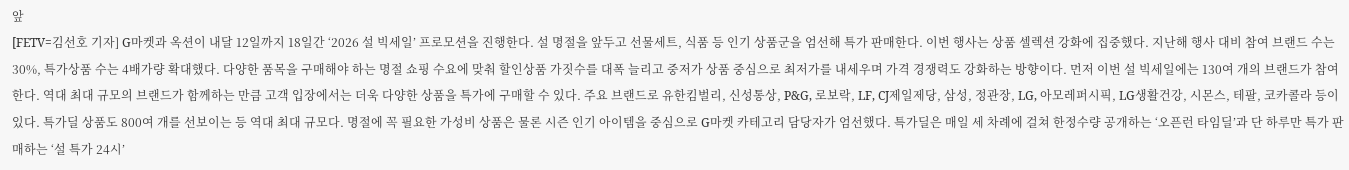앞
[FETV=김선호 기자] G마켓과 옥션이 내달 12일까지 18일간 ‘2026 설 빅세일’ 프로모션을 진행한다. 설 명절을 앞두고 선물세트, 식품 등 인기 상품군을 엄선해 특가 판매한다. 이번 행사는 상품 셀렉션 강화에 집중했다. 지난해 행사 대비 참여 브랜드 수는 30%, 특가상품 수는 4배가량 확대했다. 다양한 품목을 구매해야 하는 명절 쇼핑 수요에 맞춰 할인상품 가짓수를 대폭 늘리고 중저가 상품 중심으로 최저가를 내세우며 가격 경쟁력도 강화하는 방향이다. 먼저 이번 설 빅세일에는 130여 개의 브랜드가 참여한다. 역대 최대 규모의 브랜드가 함께하는 만큼 고객 입장에서는 더욱 다양한 상품을 특가에 구매할 수 있다. 주요 브랜드로 유한킴벌리, 신성통상, P&G, 로보락, LF, CJ제일제당, 삼성, 정관장, LG, 아모레퍼시픽, LG생활건강, 시몬스, 테팔, 코카콜라 등이 있다. 특가딜 상품도 800여 개를 선보이는 등 역대 최대 규모다. 명절에 꼭 필요한 가성비 상품은 물론 시즌 인기 아이템을 중심으로 G마켓 카테고리 담당자가 엄선했다. 특가딜은 매일 세 차례에 걸쳐 한정수량 공개하는 ‘오픈런 타임딜’과 단 하루만 특가 판매하는 ‘설 특가 24시’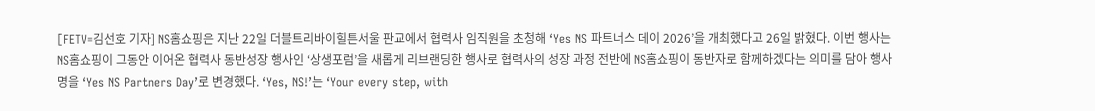[FETV=김선호 기자] NS홈쇼핑은 지난 22일 더블트리바이힐튼서울 판교에서 협력사 임직원을 초청해 ‘Yes NS 파트너스 데이 2026’을 개최했다고 26일 밝혔다. 이번 행사는 NS홈쇼핑이 그동안 이어온 협력사 동반성장 행사인 ‘상생포럼’을 새롭게 리브랜딩한 행사로 협력사의 성장 과정 전반에 NS홈쇼핑이 동반자로 함께하겠다는 의미를 담아 행사명을 ‘Yes NS Partners Day’로 변경했다. ‘Yes, NS!’는 ‘Your every step, with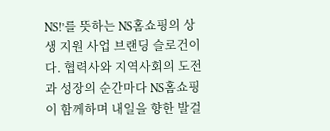NS!’를 뜻하는 NS홈쇼핑의 상생 지원 사업 브랜딩 슬로건이다. 협력사와 지역사회의 도전과 성장의 순간마다 NS홈쇼핑이 함께하며 내일을 향한 발걸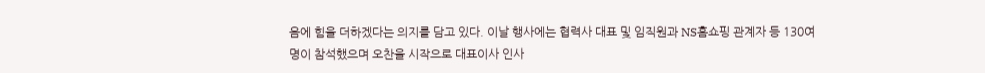음에 힘을 더하겠다는 의지를 담고 있다. 이날 행사에는 협력사 대표 및 임직원과 NS홈쇼핑 관계자 등 130여 명이 참석했으며 오찬을 시작으로 대표이사 인사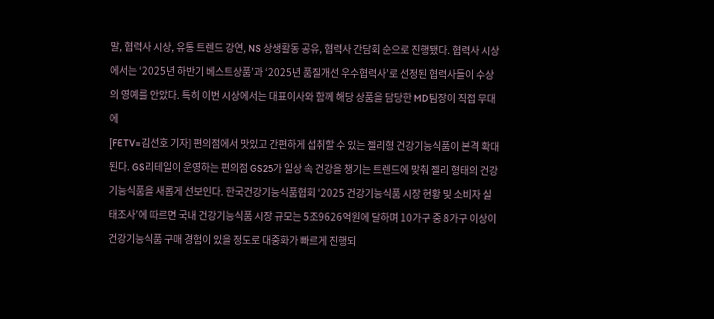말, 협력사 시상, 유통 트렌드 강연, NS 상생활동 공유, 협력사 간담회 순으로 진행됐다. 협력사 시상에서는 ‘2025년 하반기 베스트상품’과 ‘2025년 품질개선 우수협력사’로 선정된 협력사들이 수상의 영예를 안았다. 특히 이번 시상에서는 대표이사와 함께 해당 상품을 담당한 MD팀장이 직접 무대에
[FETV=김선호 기자] 편의점에서 맛있고 간편하게 섭취할 수 있는 젤리형 건강기능식품이 본격 확대된다. GS리테일이 운영하는 편의점 GS25가 일상 속 건강을 챙기는 트렌드에 맞춰 젤리 형태의 건강기능식품을 새롭게 선보인다. 한국건강기능식품협회 ‘2025 건강기능식품 시장 현황 및 소비자 실태조사’에 따르면 국내 건강기능식품 시장 규모는 5조9626억원에 달하며 10가구 중 8가구 이상이 건강기능식품 구매 경험이 있을 정도로 대중화가 빠르게 진행되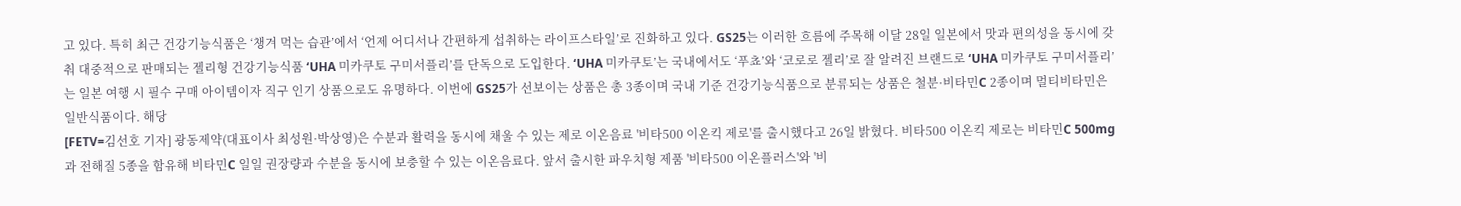고 있다. 특히 최근 건강기능식품은 ‘챙겨 먹는 습관’에서 ‘언제 어디서나 간편하게 섭취하는 라이프스타일’로 진화하고 있다. GS25는 이러한 흐름에 주목해 이달 28일 일본에서 맛과 편의성을 동시에 갖춰 대중적으로 판매되는 젤리형 건강기능식품 ‘UHA 미카쿠토 구미서플리’를 단독으로 도입한다. ‘UHA 미카쿠토’는 국내에서도 ‘푸쵸’와 ‘코로로 젤리’로 잘 알려진 브랜드로 ‘UHA 미카쿠토 구미서플리’는 일본 여행 시 필수 구매 아이템이자 직구 인기 상품으로도 유명하다. 이번에 GS25가 선보이는 상품은 총 3종이며 국내 기준 건강기능식품으로 분류되는 상품은 철분·비타민C 2종이며 멀티비타민은 일반식품이다. 해당
[FETV=김선호 기자] 광동제약(대표이사 최성원·박상영)은 수분과 활력을 동시에 채울 수 있는 제로 이온음료 '비타500 이온킥 제로'를 출시했다고 26일 밝혔다. 비타500 이온킥 제로는 비타민C 500mg과 전해질 5종을 함유해 비타민C 일일 권장량과 수분을 동시에 보충할 수 있는 이온음료다. 앞서 출시한 파우치형 제품 '비타500 이온플러스'와 '비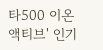타500 이온액티브' 인기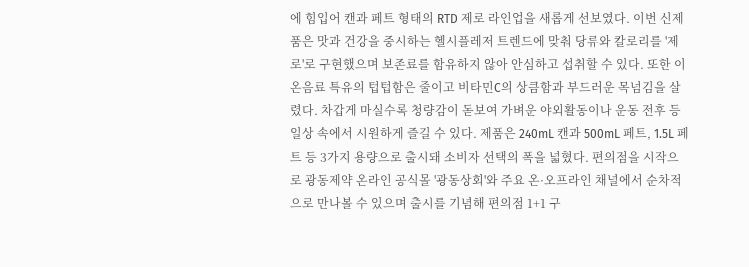에 힘입어 캔과 페트 형태의 RTD 제로 라인업을 새롭게 선보였다. 이번 신제품은 맛과 건강을 중시하는 헬시플레저 트렌드에 맞춰 당류와 칼로리를 '제로'로 구현했으며 보존료를 함유하지 않아 안심하고 섭취할 수 있다. 또한 이온음료 특유의 텁텁함은 줄이고 비타민C의 상큼함과 부드러운 목넘김을 살렸다. 차갑게 마실수록 청량감이 돋보여 가벼운 야외활동이나 운동 전후 등 일상 속에서 시원하게 즐길 수 있다. 제품은 240mL 캔과 500mL 페트, 1.5L 페트 등 3가지 용량으로 출시돼 소비자 선택의 폭을 넓혔다. 편의점을 시작으로 광동제약 온라인 공식몰 '광동상회'와 주요 온·오프라인 채널에서 순차적으로 만나볼 수 있으며 출시를 기념해 편의점 1+1 구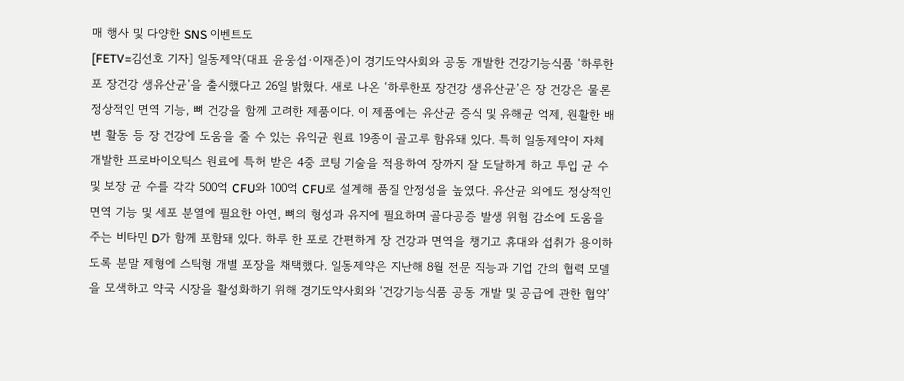매 행사 및 다양한 SNS 이벤트도
[FETV=김선호 기자] 일동제약(대표 윤웅섭·이재준)이 경기도약사회와 공동 개발한 건강기능식품 ‘하루한포 장건강 생유산균’을 출시했다고 26일 밝혔다. 새로 나온 ‘하루한포 장건강 생유산균’은 장 건강은 물론 정상적인 면역 기능, 뼈 건강을 함께 고려한 제품이다. 이 제품에는 유산균 증식 및 유해균 억제, 원활한 배변 활동 등 장 건강에 도움을 줄 수 있는 유익균 원료 19종이 골고루 함유돼 있다. 특히 일동제약이 자체 개발한 프로바이오틱스 원료에 특허 받은 4중 코팅 기술을 적용하여 장까지 잘 도달하게 하고 투입 균 수 및 보장 균 수를 각각 500억 CFU와 100억 CFU로 설계해 품질 안정성을 높였다. 유산균 외에도 정상적인 면역 기능 및 세포 분열에 필요한 아연, 뼈의 형성과 유지에 필요하며 골다공증 발생 위험 감소에 도움을 주는 비타민 D가 함께 포함돼 있다. 하루 한 포로 간편하게 장 건강과 면역을 챙기고 휴대와 섭취가 용이하도록 분말 제형에 스틱형 개별 포장을 채택했다. 일동제약은 지난해 8월 전문 직능과 기업 간의 협력 모델을 모색하고 약국 시장을 활성화하기 위해 경기도약사회와 ‘건강기능식품 공동 개발 및 공급에 관한 협약’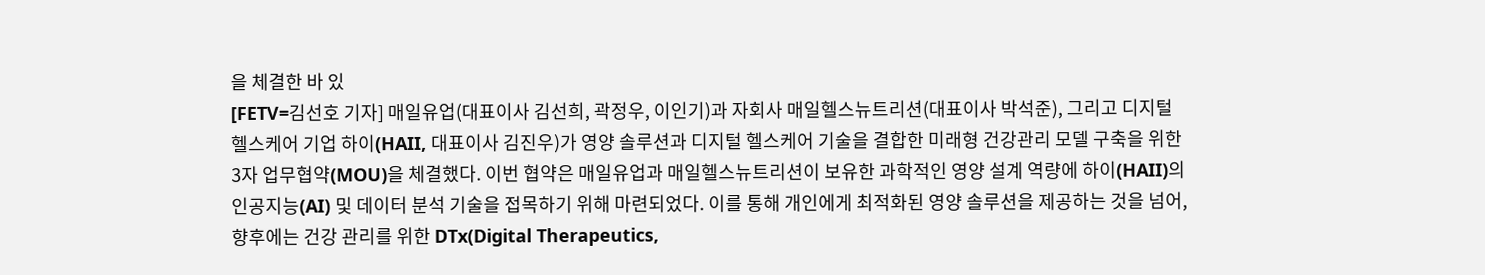을 체결한 바 있
[FETV=김선호 기자] 매일유업(대표이사 김선희, 곽정우, 이인기)과 자회사 매일헬스뉴트리션(대표이사 박석준), 그리고 디지털 헬스케어 기업 하이(HAII, 대표이사 김진우)가 영양 솔루션과 디지털 헬스케어 기술을 결합한 미래형 건강관리 모델 구축을 위한 3자 업무협약(MOU)을 체결했다. 이번 협약은 매일유업과 매일헬스뉴트리션이 보유한 과학적인 영양 설계 역량에 하이(HAII)의 인공지능(AI) 및 데이터 분석 기술을 접목하기 위해 마련되었다. 이를 통해 개인에게 최적화된 영양 솔루션을 제공하는 것을 넘어, 향후에는 건강 관리를 위한 DTx(Digital Therapeutics,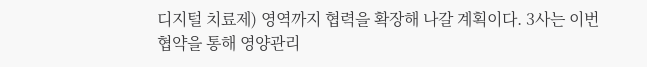디지털 치료제) 영역까지 협력을 확장해 나갈 계획이다. 3사는 이번 협약을 통해 영양관리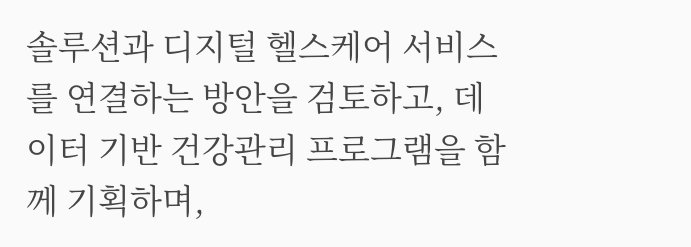솔루션과 디지털 헬스케어 서비스를 연결하는 방안을 검토하고, 데이터 기반 건강관리 프로그램을 함께 기획하며,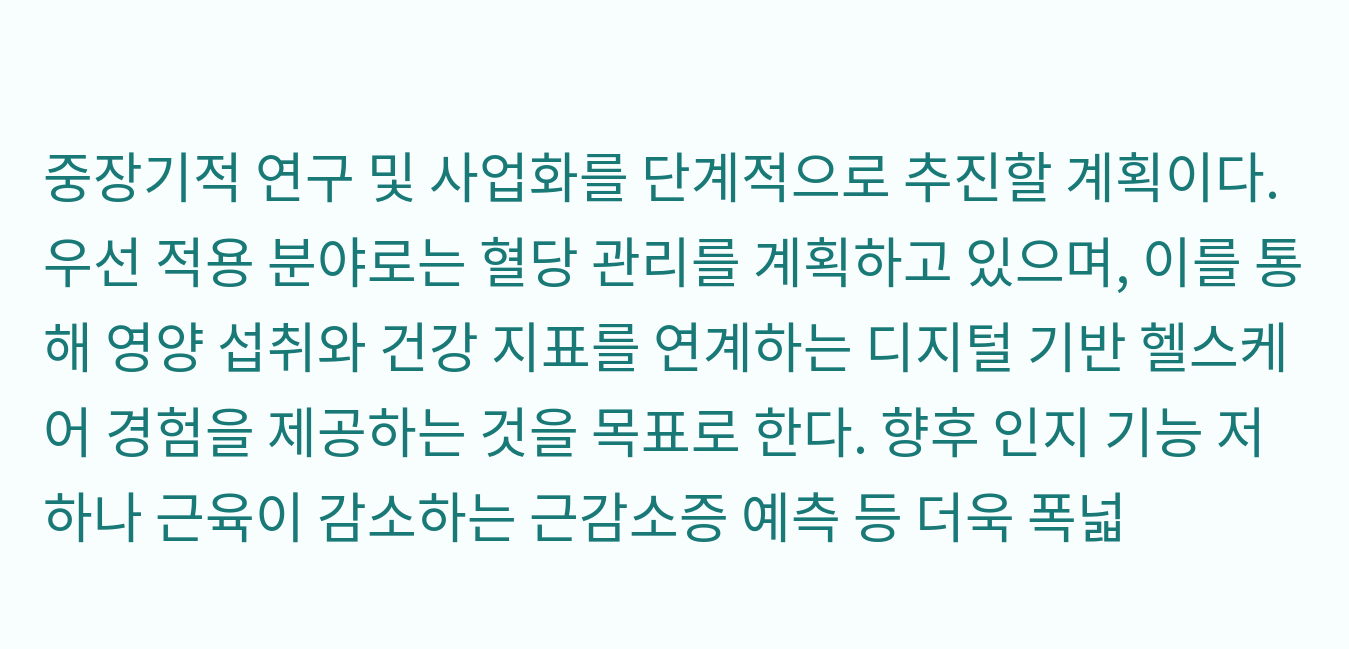중장기적 연구 및 사업화를 단계적으로 추진할 계획이다. 우선 적용 분야로는 혈당 관리를 계획하고 있으며, 이를 통해 영양 섭취와 건강 지표를 연계하는 디지털 기반 헬스케어 경험을 제공하는 것을 목표로 한다. 향후 인지 기능 저하나 근육이 감소하는 근감소증 예측 등 더욱 폭넓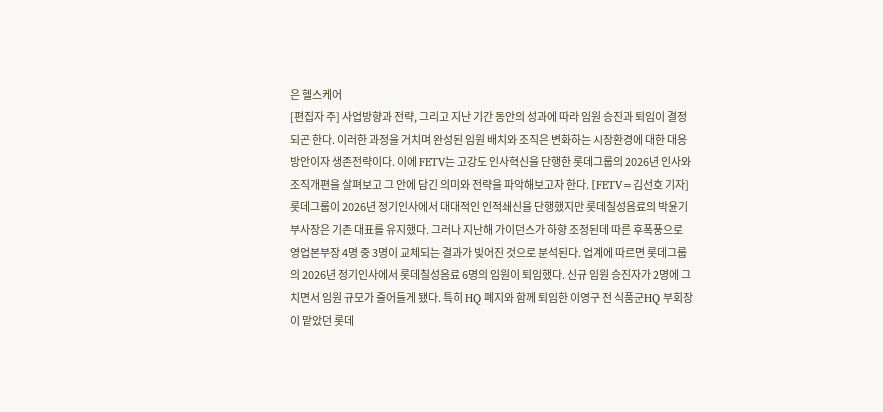은 헬스케어
[편집자 주] 사업방향과 전략, 그리고 지난 기간 동안의 성과에 따라 임원 승진과 퇴임이 결정되곤 한다. 이러한 과정을 거치며 완성된 임원 배치와 조직은 변화하는 시장환경에 대한 대응방안이자 생존전략이다. 이에 FETV는 고강도 인사혁신을 단행한 롯데그룹의 2026년 인사와 조직개편을 살펴보고 그 안에 담긴 의미와 전략을 파악해보고자 한다. [FETV=김선호 기자] 롯데그룹이 2026년 정기인사에서 대대적인 인적쇄신을 단행했지만 롯데칠성음료의 박윤기 부사장은 기존 대표를 유지했다. 그러나 지난해 가이던스가 하향 조정된데 따른 후폭풍으로 영업본부장 4명 중 3명이 교체되는 결과가 빚어진 것으로 분석된다. 업계에 따르면 롯데그룹의 2026년 정기인사에서 롯데칠성음료 6명의 임원이 퇴임했다. 신규 임원 승진자가 2명에 그치면서 임원 규모가 줄어들게 됐다. 특히 HQ 폐지와 함께 퇴임한 이영구 전 식품군HQ 부회장이 맡았던 롯데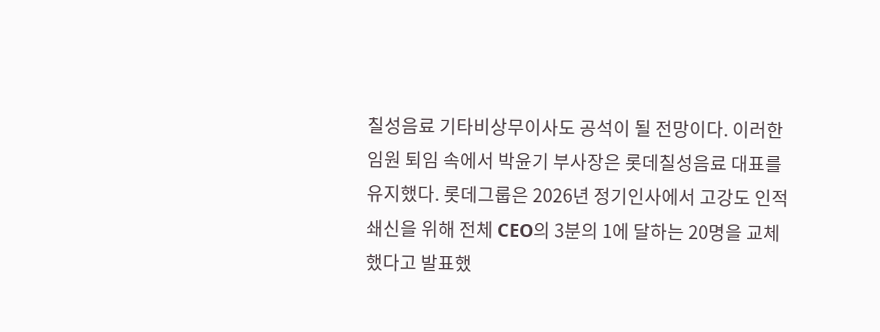칠성음료 기타비상무이사도 공석이 될 전망이다. 이러한 임원 퇴임 속에서 박윤기 부사장은 롯데칠성음료 대표를 유지했다. 롯데그룹은 2026년 정기인사에서 고강도 인적쇄신을 위해 전체 CEO의 3분의 1에 달하는 20명을 교체했다고 발표했